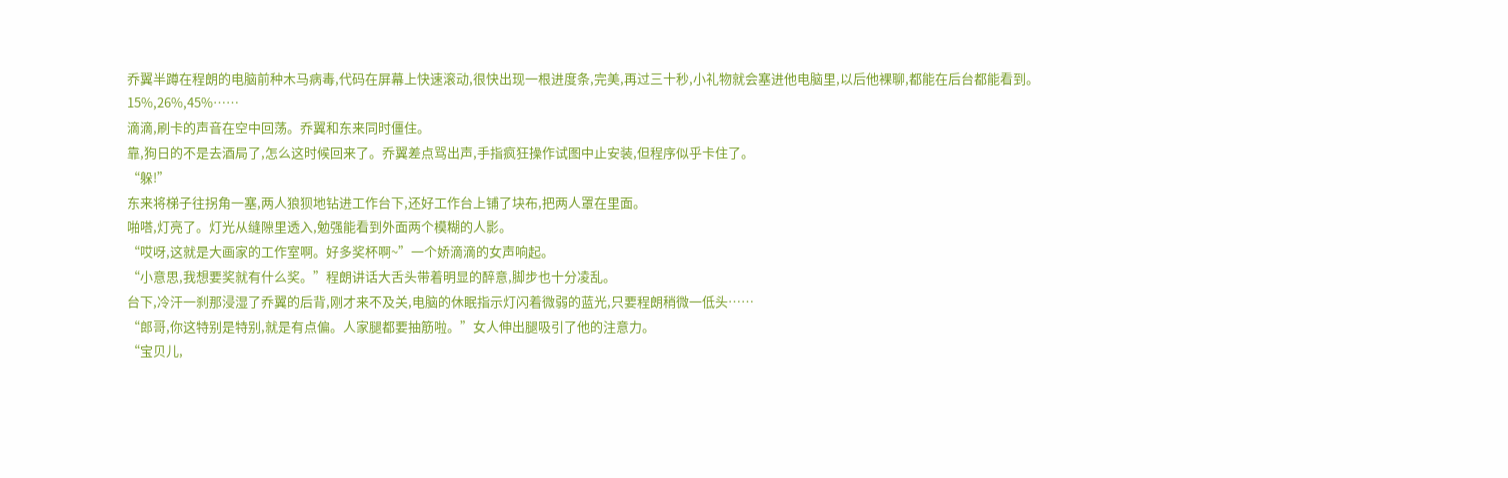乔翼半蹲在程朗的电脑前种木马病毒,代码在屏幕上快速滚动,很快出现一根进度条,完美,再过三十秒,小礼物就会塞进他电脑里,以后他裸聊,都能在后台都能看到。
15%,26%,45%……
滴滴,刷卡的声音在空中回荡。乔翼和东来同时僵住。
靠,狗日的不是去酒局了,怎么这时候回来了。乔翼差点骂出声,手指疯狂操作试图中止安装,但程序似乎卡住了。
“躲!”
东来将梯子往拐角一塞,两人狼狈地钻进工作台下,还好工作台上铺了块布,把两人罩在里面。
啪嗒,灯亮了。灯光从缝隙里透入,勉强能看到外面两个模糊的人影。
“哎呀,这就是大画家的工作室啊。好多奖杯啊~”一个娇滴滴的女声响起。
“小意思,我想要奖就有什么奖。”程朗讲话大舌头带着明显的醉意,脚步也十分凌乱。
台下,冷汗一刹那浸湿了乔翼的后背,刚才来不及关,电脑的休眠指示灯闪着微弱的蓝光,只要程朗稍微一低头……
“郎哥,你这特别是特别,就是有点偏。人家腿都要抽筋啦。”女人伸出腿吸引了他的注意力。
“宝贝儿,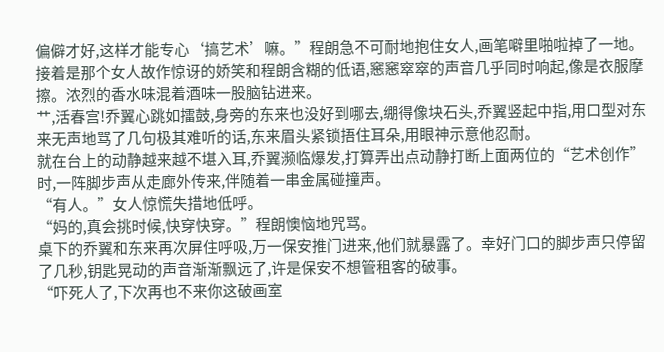偏僻才好,这样才能专心‘搞艺术’嘛。”程朗急不可耐地抱住女人,画笔噼里啪啦掉了一地。
接着是那个女人故作惊讶的娇笑和程朗含糊的低语,窸窸窣窣的声音几乎同时响起,像是衣服摩擦。浓烈的香水味混着酒味一股脑钻进来。
艹,活春宫!乔翼心跳如擂鼓,身旁的东来也没好到哪去,绷得像块石头,乔翼竖起中指,用口型对东来无声地骂了几句极其难听的话,东来眉头紧锁捂住耳朵,用眼神示意他忍耐。
就在台上的动静越来越不堪入耳,乔翼濒临爆发,打算弄出点动静打断上面两位的“艺术创作”时,一阵脚步声从走廊外传来,伴随着一串金属碰撞声。
“有人。”女人惊慌失措地低呼。
“妈的,真会挑时候,快穿快穿。”程朗懊恼地咒骂。
桌下的乔翼和东来再次屏住呼吸,万一保安推门进来,他们就暴露了。幸好门口的脚步声只停留了几秒,钥匙晃动的声音渐渐飘远了,许是保安不想管租客的破事。
“吓死人了,下次再也不来你这破画室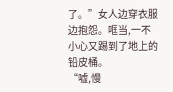了。”女人边穿衣服边抱怨。哐当,一不小心又踢到了地上的铅皮桶。
“嘘,慢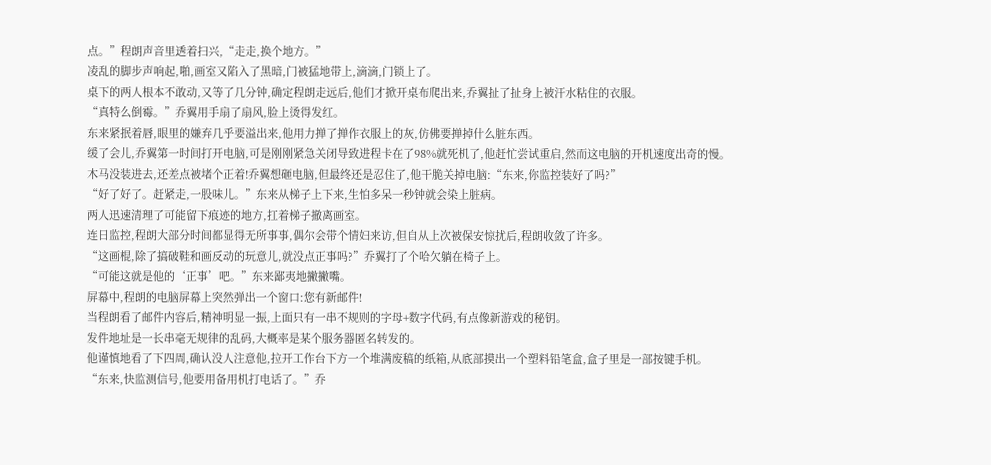点。”程朗声音里透着扫兴,“走走,换个地方。”
凌乱的脚步声响起,啪,画室又陷入了黑暗,门被猛地带上,滴滴,门锁上了。
桌下的两人根本不敢动,又等了几分钟,确定程朗走远后,他们才掀开桌布爬出来,乔翼扯了扯身上被汗水粘住的衣服。
“真特么倒霉。”乔翼用手扇了扇风,脸上烫得发红。
东来紧抿着唇,眼里的嫌弃几乎要溢出来,他用力掸了掸作衣服上的灰,仿佛要掸掉什么脏东西。
缓了会儿,乔翼第一时间打开电脑,可是刚刚紧急关闭导致进程卡在了98%就死机了,他赶忙尝试重启,然而这电脑的开机速度出奇的慢。
木马没装进去,还差点被堵个正着!乔翼想砸电脑,但最终还是忍住了,他干脆关掉电脑:“东来,你监控装好了吗?”
“好了好了。赶紧走,一股味儿。”东来从梯子上下来,生怕多呆一秒钟就会染上脏病。
两人迅速清理了可能留下痕迹的地方,扛着梯子撤离画室。
连日监控,程朗大部分时间都显得无所事事,偶尔会带个情妇来访,但自从上次被保安惊扰后,程朗收敛了许多。
“这画棍,除了搞破鞋和画反动的玩意儿,就没点正事吗?”乔翼打了个哈欠躺在椅子上。
“可能这就是他的‘正事’吧。”东来鄙夷地撇撇嘴。
屏幕中,程朗的电脑屏幕上突然弹出一个窗口:您有新邮件!
当程朗看了邮件内容后,精神明显一振,上面只有一串不规则的字母+数字代码,有点像新游戏的秘钥。
发件地址是一长串毫无规律的乱码,大概率是某个服务器匿名转发的。
他谨慎地看了下四周,确认没人注意他,拉开工作台下方一个堆满废稿的纸箱,从底部摸出一个塑料铅笔盒,盒子里是一部按键手机。
“东来,快监测信号,他要用备用机打电话了。”乔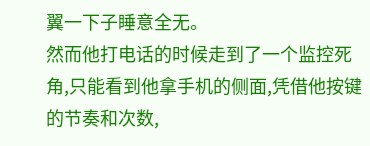翼一下子睡意全无。
然而他打电话的时候走到了一个监控死角,只能看到他拿手机的侧面,凭借他按键的节奏和次数,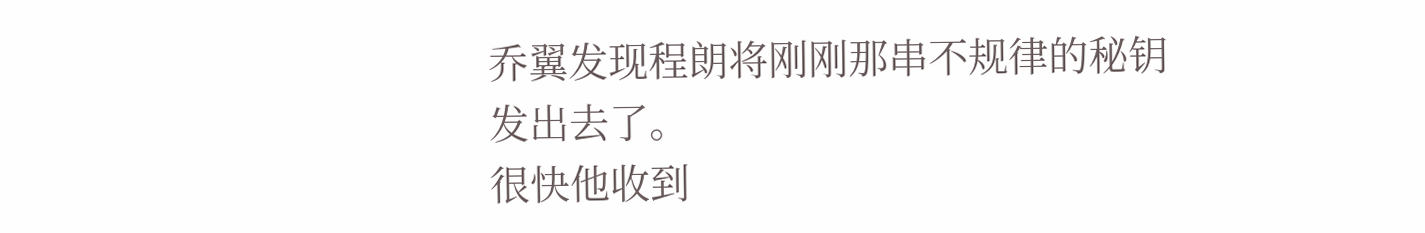乔翼发现程朗将刚刚那串不规律的秘钥发出去了。
很快他收到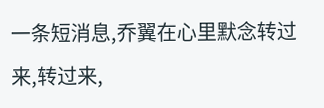一条短消息,乔翼在心里默念转过来,转过来,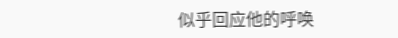似乎回应他的呼唤